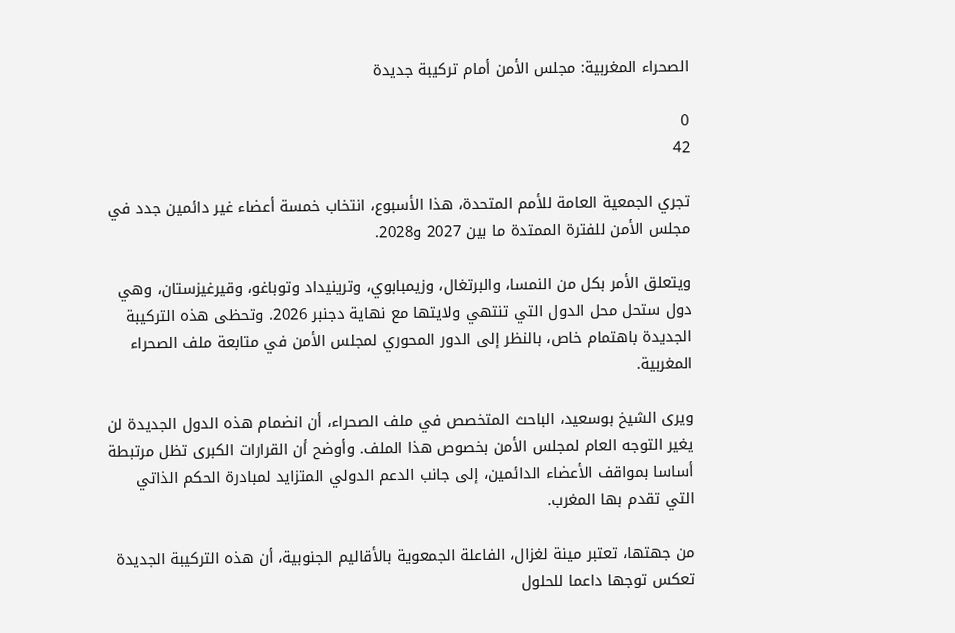الصحراء المغربية: مجلس الأمن أمام تركيبة جديدة

0
42

تجري الجمعية العامة للأمم المتحدة، هذا الأسبوع، انتخاب خمسة أعضاء غير دائمين جدد في مجلس الأمن للفترة الممتدة ما بين 2027 و2028.

ويتعلق الأمر بكل من النمسا، والبرتغال، وزيمبابوي، وترينيداد وتوباغو، وقيرغيزستان، وهي دول ستحل محل الدول التي تنتهي ولايتها مع نهاية دجنبر 2026. وتحظى هذه التركيبة الجديدة باهتمام خاص، بالنظر إلى الدور المحوري لمجلس الأمن في متابعة ملف الصحراء المغربية.

ويرى الشيخ بوسعيد، الباحث المتخصص في ملف الصحراء، أن انضمام هذه الدول الجديدة لن يغير التوجه العام لمجلس الأمن بخصوص هذا الملف. وأوضح أن القرارات الكبرى تظل مرتبطة أساسا بمواقف الأعضاء الدائمين، إلى جانب الدعم الدولي المتزايد لمبادرة الحكم الذاتي التي تقدم بها المغرب.

من جهتها، تعتبر مينة لغزال، الفاعلة الجمعوية بالأقاليم الجنوبية، أن هذه التركيبة الجديدة تعكس توجها داعما للحلول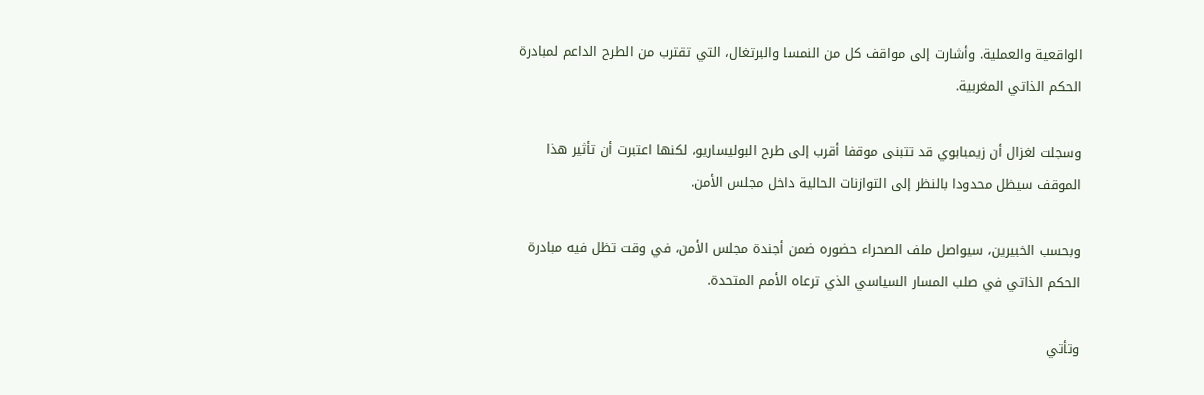الواقعية والعملية. وأشارت إلى مواقف كل من النمسا والبرتغال، التي تقترب من الطرح الداعم لمبادرة الحكم الذاتي المغربية.

وسجلت لغزال أن زيمبابوي قد تتبنى موقفا أقرب إلى طرح البوليساريو، لكنها اعتبرت أن تأثير هذا الموقف سيظل محدودا بالنظر إلى التوازنات الحالية داخل مجلس الأمن.

وبحسب الخبيرين، سيواصل ملف الصحراء حضوره ضمن أجندة مجلس الأمن، في وقت تظل فيه مبادرة الحكم الذاتي في صلب المسار السياسي الذي ترعاه الأمم المتحدة.

وتأتي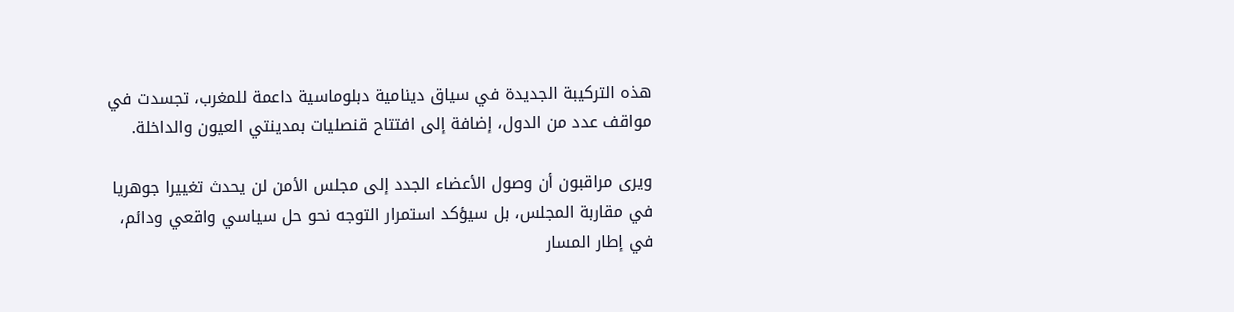هذه التركيبة الجديدة في سياق دينامية دبلوماسية داعمة للمغرب، تجسدت في مواقف عدد من الدول، إضافة إلى افتتاح قنصليات بمدينتي العيون والداخلة.

ويرى مراقبون أن وصول الأعضاء الجدد إلى مجلس الأمن لن يحدث تغييرا جوهريا في مقاربة المجلس، بل سيؤكد استمرار التوجه نحو حل سياسي واقعي ودائم، في إطار المسار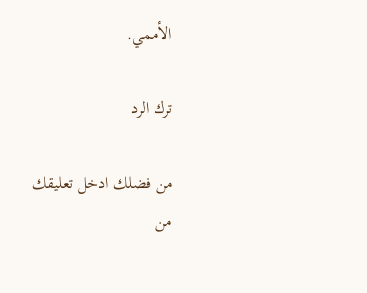الأممي.

ترك الرد

من فضلك ادخل تعليقك
من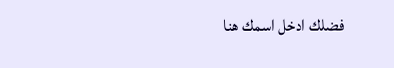فضلك ادخل اسمك هنا